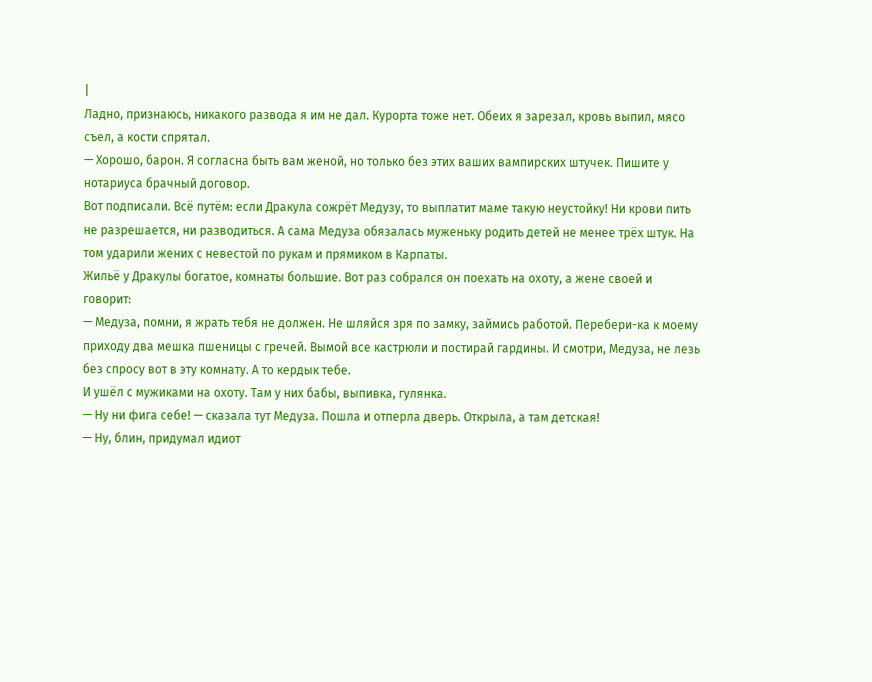|
Ладно, признаюсь, никакого развода я им не дал. Курорта тоже нет. Обеих я зарезал, кровь выпил, мясо съел, а кости спрятал.
— Хорошо, барон. Я согласна быть вам женой, но только без этих ваших вампирских штучек. Пишите у нотариуса брачный договор.
Вот подписали. Всё путём: если Дракула сожрёт Медузу, то выплатит маме такую неустойку! Ни крови пить не разрешается, ни разводиться. А сама Медуза обязалась муженьку родить детей не менее трёх штук. На том ударили жених с невестой по рукам и прямиком в Карпаты.
Жильё у Дракулы богатое, комнаты большие. Вот раз собрался он поехать на охоту, а жене своей и говорит:
— Медуза, помни, я жрать тебя не должен. Не шляйся зря по замку, займись работой. Перебери-ка к моему приходу два мешка пшеницы с гречей. Вымой все кастрюли и постирай гардины. И смотри, Медуза, не лезь без спросу вот в эту комнату. А то кердык тебе.
И ушёл с мужиками на охоту. Там у них бабы, выпивка, гулянка.
— Ну ни фига себе! — сказала тут Медуза. Пошла и отперла дверь. Открыла, а там детская!
— Ну, блин, придумал идиот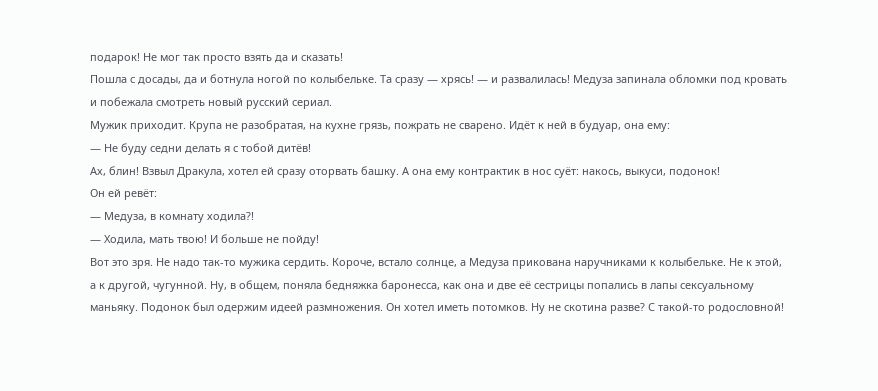подарок! Не мог так просто взять да и сказать!
Пошла с досады, да и ботнула ногой по колыбельке. Та сразу — хрясь! — и развалилась! Медуза запинала обломки под кровать и побежала смотреть новый русский сериал.
Мужик приходит. Крупа не разобратая, на кухне грязь, пожрать не сварено. Идёт к ней в будуар, она ему:
— Не буду седни делать я с тобой дитёв!
Ах, блин! Взвыл Дракула, хотел ей сразу оторвать башку. А она ему контрактик в нос суёт: накось, выкуси, подонок!
Он ей ревёт:
— Медуза, в комнату ходила?!
— Ходила, мать твою! И больше не пойду!
Вот это зря. Не надо так-то мужика сердить. Короче, встало солнце, а Медуза прикована наручниками к колыбельке. Не к этой, а к другой, чугунной. Ну, в общем, поняла бедняжка баронесса, как она и две её сестрицы попались в лапы сексуальному маньяку. Подонок был одержим идеей размножения. Он хотел иметь потомков. Ну не скотина разве? С такой-то родословной!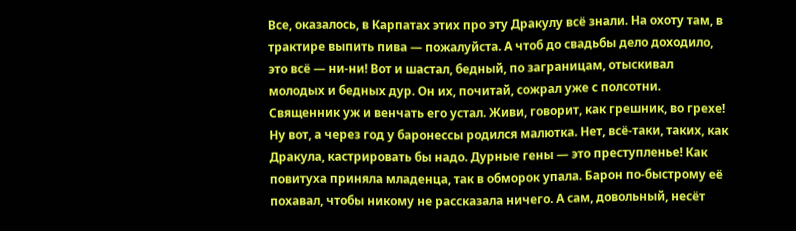Все, оказалось, в Карпатах этих про эту Дракулу всё знали. На охоту там, в трактире выпить пива — пожалуйста. А чтоб до свадьбы дело доходило, это всё — ни-ни! Вот и шастал, бедный, по заграницам, отыскивал молодых и бедных дур. Он их, почитай, сожрал уже с полсотни. Священник уж и венчать его устал. Живи, говорит, как грешник, во грехе!
Ну вот, а через год у баронессы родился малютка. Нет, всё-таки, таких, как Дракула, кастрировать бы надо. Дурные гены — это преступленье! Как повитуха приняла младенца, так в обморок упала. Барон по-быстрому её похавал, чтобы никому не рассказала ничего. А сам, довольный, несёт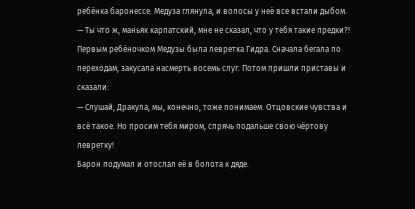ребёнка баронессе. Медуза глянула, и волосы у неё все встали дыбом.
— Ты что ж, маньяк карпатский, мне не сказал, что у тебя такие предки?!
Первым ребёночком Медузы была левретка Гидра. Сначала бегала по переходам, закусала насмерть восемь слуг. Потом пришли приставы и сказали:
— Слушай, Дракула, мы, конечно, тоже понимаем. Отцовские чувства и всё такое. Но просим тебя миром, спрячь подальше свою чёртову левретку!
Барон подумал и отослал её в болота к дяде.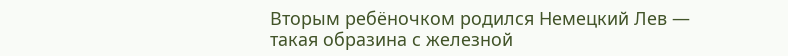Вторым ребёночком родился Немецкий Лев — такая образина с железной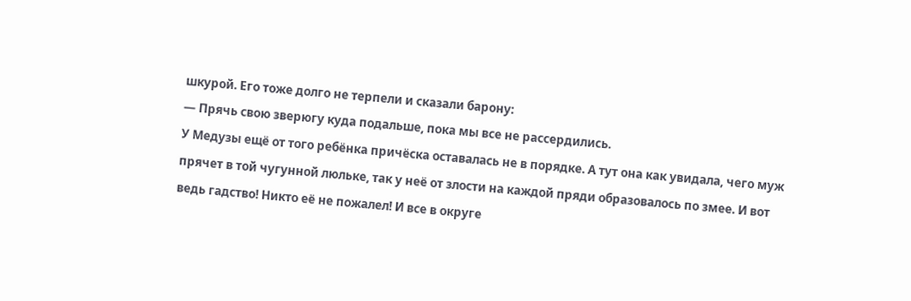шкурой. Его тоже долго не терпели и сказали барону:
— Прячь свою зверюгу куда подальше, пока мы все не рассердились.
У Медузы ещё от того ребёнка причёска оставалась не в порядке. А тут она как увидала, чего муж прячет в той чугунной люльке, так у неё от злости на каждой пряди образовалось по змее. И вот ведь гадство! Никто её не пожалел! И все в округе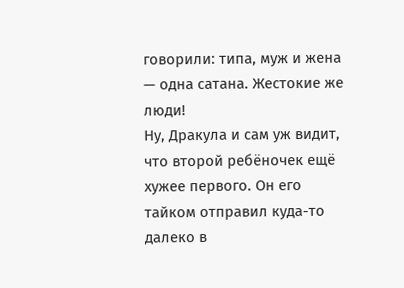говорили: типа, муж и жена — одна сатана. Жестокие же люди!
Ну, Дракула и сам уж видит, что второй ребёночек ещё хужее первого. Он его тайком отправил куда-то далеко в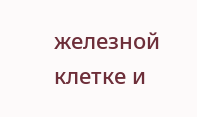железной клетке и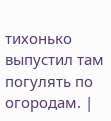тихонько выпустил там погулять по огородам. |